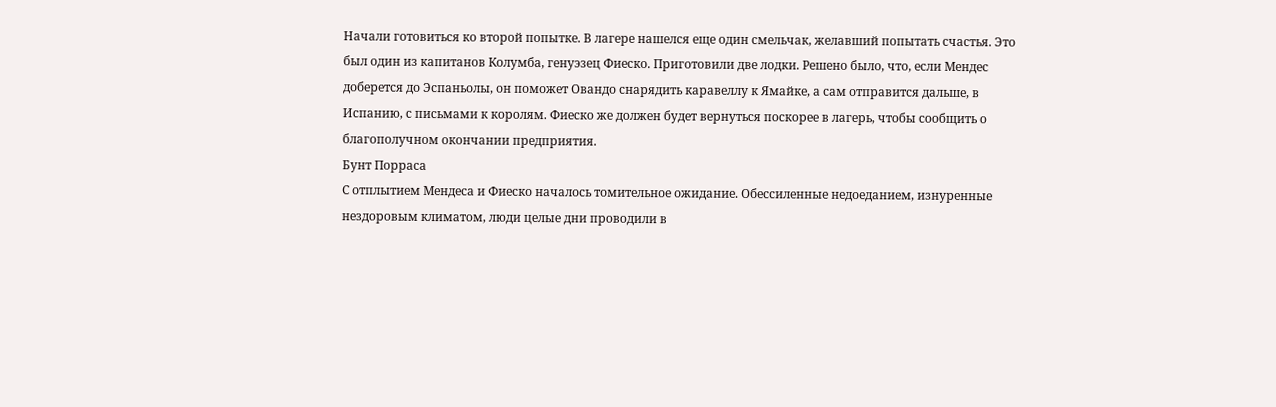Начали готовиться ко второй попытке. В лагере нашелся еще один смельчак, желавший попытать счастья. Это был один из капитанов Колумба, генуэзец Фиеско. Приготовили две лодки. Решено было, что, если Мендес доберется до Эспаньолы, он поможет Овандо снарядить каравеллу к Ямайке, а сам отправится дальше, в Испанию, с письмами к королям. Фиеско же должен будет вернуться поскорее в лагерь, чтобы сообщить о благополучном окончании предприятия.
Бунт Порраса
С отплытием Мендеса и Фиеско началось томительное ожидание. Обессиленные недоеданием, изнуренные нездоровым климатом, люди целые дни проводили в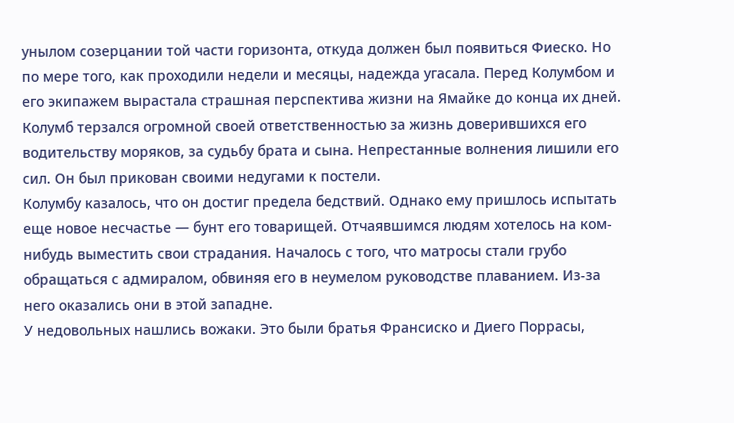унылом созерцании той части горизонта, откуда должен был появиться Фиеско. Но по мере того, как проходили недели и месяцы, надежда угасала. Перед Колумбом и его экипажем вырастала страшная перспектива жизни на Ямайке до конца их дней.
Колумб терзался огромной своей ответственностью за жизнь доверившихся его водительству моряков, за судьбу брата и сына. Непрестанные волнения лишили его сил. Он был прикован своими недугами к постели.
Колумбу казалось, что он достиг предела бедствий. Однако ему пришлось испытать еще новое несчастье — бунт его товарищей. Отчаявшимся людям хотелось на ком-нибудь выместить свои страдания. Началось с того, что матросы стали грубо обращаться с адмиралом, обвиняя его в неумелом руководстве плаванием. Из-за него оказались они в этой западне.
У недовольных нашлись вожаки. Это были братья Франсиско и Диего Поррасы,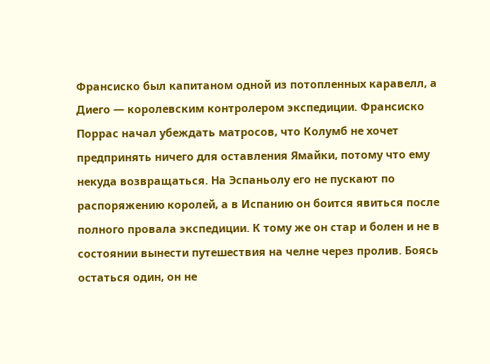Франсиско был капитаном одной из потопленных каравелл, а Диего — королевским контролером экспедиции. Франсиско Поррас начал убеждать матросов, что Колумб не хочет предпринять ничего для оставления Ямайки, потому что ему некуда возвращаться. На Эспаньолу его не пускают по распоряжению королей, а в Испанию он боится явиться после полного провала экспедиции. К тому же он стар и болен и не в состоянии вынести путешествия на челне через пролив. Боясь остаться один, он не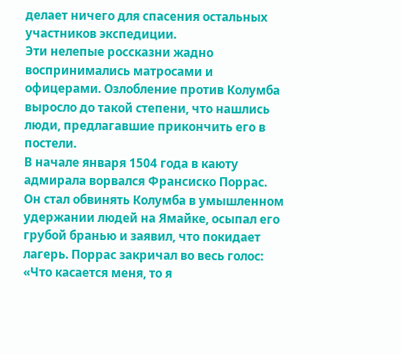делает ничего для спасения остальных участников экспедиции.
Эти нелепые россказни жадно воспринимались матросами и офицерами. Озлобление против Колумба выросло до такой степени, что нашлись люди, предлагавшие прикончить его в постели.
В начале января 1504 года в каюту адмирала ворвался Франсиско Поррас. Он стал обвинять Колумба в умышленном удержании людей на Ямайке, осыпал его грубой бранью и заявил, что покидает лагерь. Поррас закричал во весь голос: «Что касается меня, то я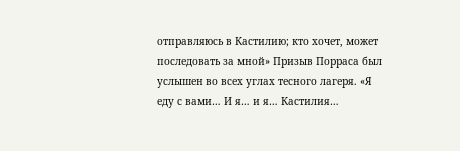отправляюсь в Кастилию; кто хочет, может последовать за мной» Призыв Порраса был услышен во всех углах тесного лагеря. «Я еду с вами… И я… и я… Кастилия…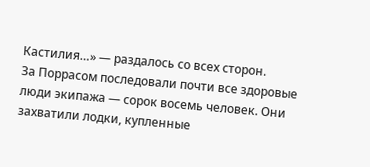Кастилия…» — раздалось со всех сторон.
За Поррасом последовали почти все здоровые люди экипажа — сорок восемь человек. Они захватили лодки, купленные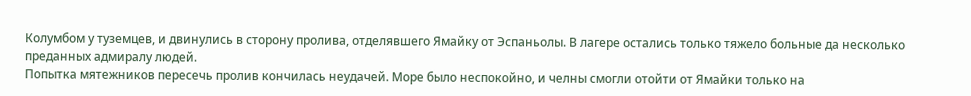Колумбом у туземцев, и двинулись в сторону пролива, отделявшего Ямайку от Эспаньолы. В лагере остались только тяжело больные да несколько преданных адмиралу людей.
Попытка мятежников пересечь пролив кончилась неудачей. Море было неспокойно, и челны смогли отойти от Ямайки только на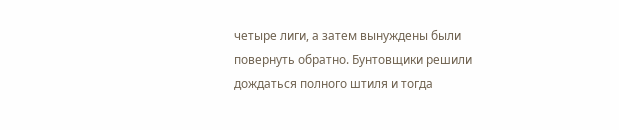четыре лиги, а затем вынуждены были повернуть обратно. Бунтовщики решили дождаться полного штиля и тогда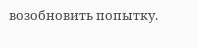возобновить попытку.